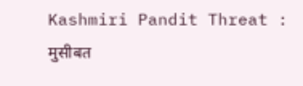Kashmiri Pandit Threat : मुसीबत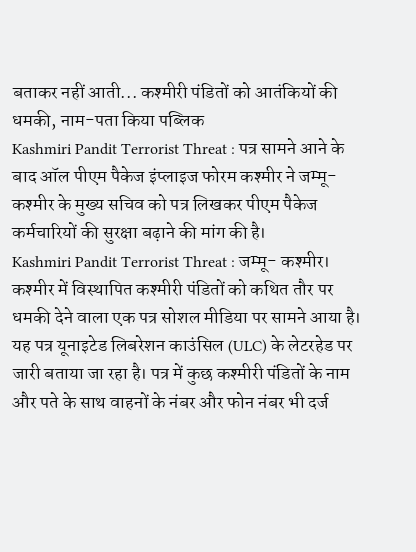बताकर नहीं आती... कश्मीरी पंडितों को आतंकियों की धमकी, नाम-पता किया पब्लिक
Kashmiri Pandit Terrorist Threat : पत्र सामने आने के बाद ऑल पीएम पैकेज इंप्लाइज फोरम कश्मीर ने जम्मू-कश्मीर के मुख्य सचिव को पत्र लिखकर पीएम पैकेज कर्मचारियों की सुरक्षा बढ़ाने की मांग की है।
Kashmiri Pandit Terrorist Threat : जम्मू- कश्मीर। कश्मीर में विस्थापित कश्मीरी पंडितों को कथित तौर पर धमकी देने वाला एक पत्र सोशल मीडिया पर सामने आया है। यह पत्र यूनाइटेड लिबरेशन काउंसिल (ULC) के लेटरहेड पर जारी बताया जा रहा है। पत्र में कुछ कश्मीरी पंडितों के नाम और पते के साथ वाहनों के नंबर और फोन नंबर भी दर्ज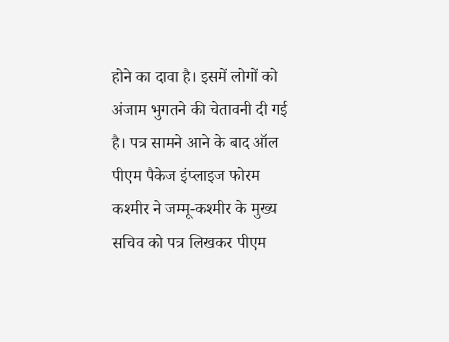होने का दावा है। इसमें लोगों को अंजाम भुगतने की चेतावनी दी गई है। पत्र सामने आने के बाद ऑल पीएम पैकेज इंप्लाइज फोरम कश्मीर ने जम्मू-कश्मीर के मुख्य सचिव को पत्र लिखकर पीएम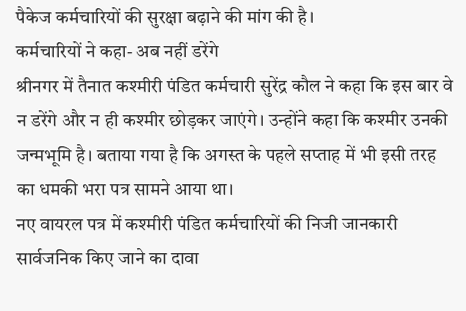पैकेज कर्मचारियों की सुरक्षा बढ़ाने की मांग की है।
कर्मचारियों ने कहा- अब नहीं डरेंगे
श्रीनगर में तैनात कश्मीरी पंडित कर्मचारी सुरेंद्र कौल ने कहा कि इस बार वे न डरेंगे और न ही कश्मीर छोड़कर जाएंगे। उन्होंने कहा कि कश्मीर उनकी जन्मभूमि है। बताया गया है कि अगस्त के पहले सप्ताह में भी इसी तरह का धमकी भरा पत्र सामने आया था।
नए वायरल पत्र में कश्मीरी पंडित कर्मचारियों की निजी जानकारी सार्वजनिक किए जाने का दावा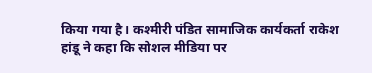किया गया है। कश्मीरी पंडित सामाजिक कार्यकर्ता राकेश हांडू ने कहा कि सोशल मीडिया पर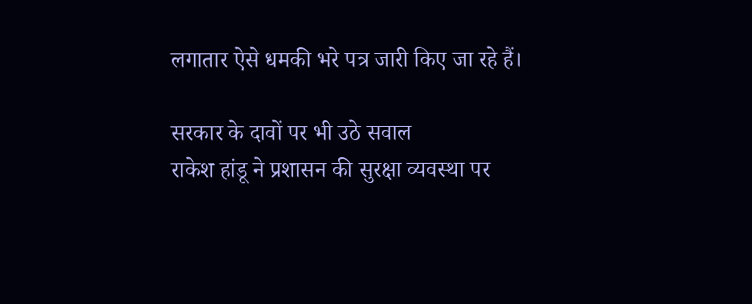लगातार ऐसे धमकी भरे पत्र जारी किए जा रहे हैं।

सरकार के दावों पर भी उठे सवाल
राकेश हांडू ने प्रशासन की सुरक्षा व्यवस्था पर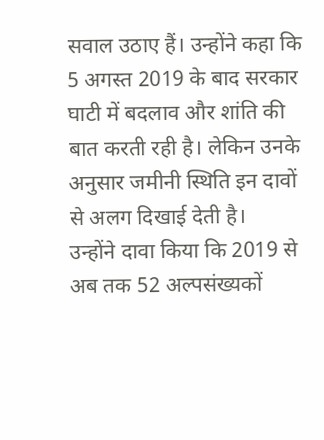सवाल उठाए हैं। उन्होंने कहा कि 5 अगस्त 2019 के बाद सरकार घाटी में बदलाव और शांति की बात करती रही है। लेकिन उनके अनुसार जमीनी स्थिति इन दावों से अलग दिखाई देती है।
उन्होंने दावा किया कि 2019 से अब तक 52 अल्पसंख्यकों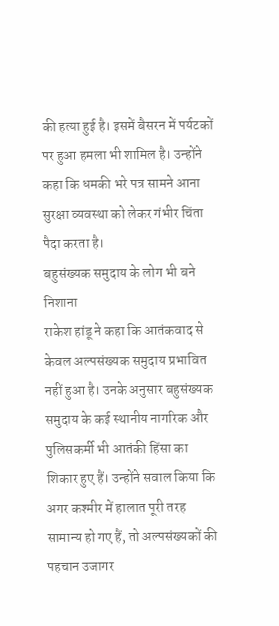की हत्या हुई है। इसमें बैसरन में पर्यटकों पर हुआ हमला भी शामिल है। उन्होंने कहा कि धमकी भरे पत्र सामने आना सुरक्षा व्यवस्था को लेकर गंभीर चिंता पैदा करता है।
बहुसंख्यक समुदाय के लोग भी बने निशाना
राकेश हांडू ने कहा कि आतंकवाद से केवल अल्पसंख्यक समुदाय प्रभावित नहीं हुआ है। उनके अनुसार बहुसंख्यक समुदाय के कई स्थानीय नागरिक और पुलिसकर्मी भी आतंकी हिंसा का शिकार हुए हैं। उन्होंने सवाल किया कि अगर कश्मीर में हालात पूरी तरह सामान्य हो गए हैं, तो अल्पसंख्यकों की पहचान उजागर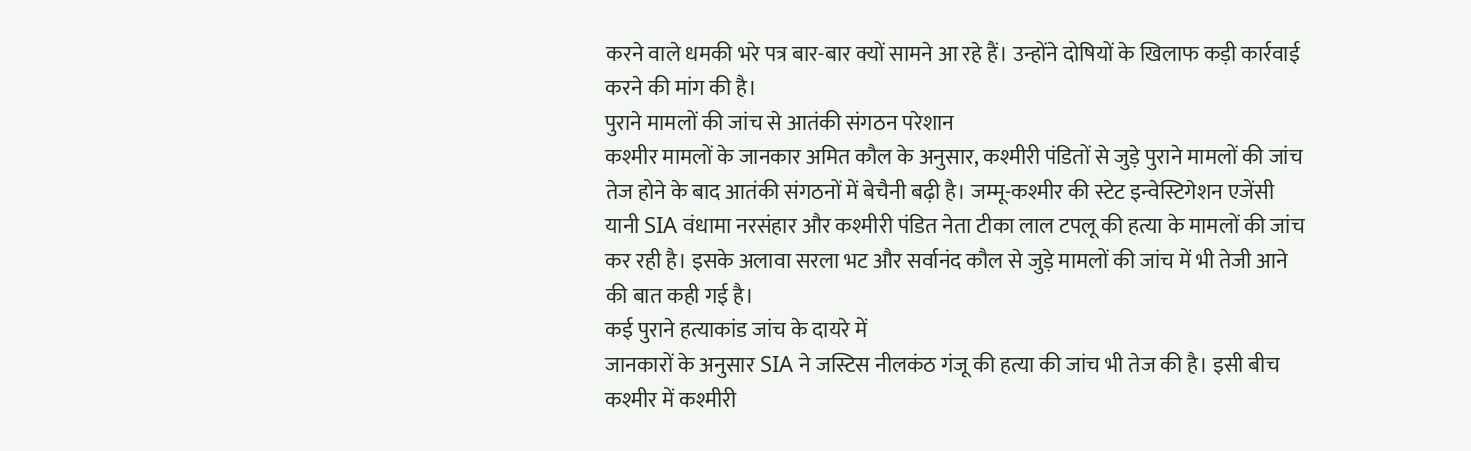करने वाले धमकी भरे पत्र बार-बार क्यों सामने आ रहे हैं। उन्होंने दोषियों के खिलाफ कड़ी कार्रवाई करने की मांग की है।
पुराने मामलों की जांच से आतंकी संगठन परेशान
कश्मीर मामलों के जानकार अमित कौल के अनुसार, कश्मीरी पंडितों से जुड़े पुराने मामलों की जांच तेज होने के बाद आतंकी संगठनों में बेचैनी बढ़ी है। जम्मू-कश्मीर की स्टेट इन्वेस्टिगेशन एजेंसी यानी SIA वंधामा नरसंहार और कश्मीरी पंडित नेता टीका लाल टपलू की हत्या के मामलों की जांच कर रही है। इसके अलावा सरला भट और सर्वानंद कौल से जुड़े मामलों की जांच में भी तेजी आने की बात कही गई है।
कई पुराने हत्याकांड जांच के दायरे में
जानकारों के अनुसार SIA ने जस्टिस नीलकंठ गंजू की हत्या की जांच भी तेज की है। इसी बीच कश्मीर में कश्मीरी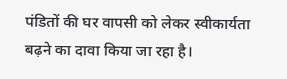पंडितों की घर वापसी को लेकर स्वीकार्यता बढ़ने का दावा किया जा रहा है।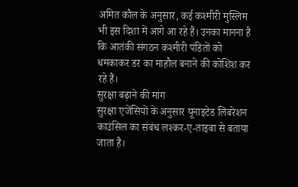अमित कौल के अनुसार, कई कश्मीरी मुस्लिम भी इस दिशा में आगे आ रहे हैं। उनका मानना है कि आतंकी संगठन कश्मीरी पंडितों को धमकाकर डर का माहौल बनाने की कोशिश कर रहे हैं।
सुरक्षा बढ़ाने की मांग
सुरक्षा एजेंसियों के अनुसार यूनाइटेड लिबरेशन काउंसिल का संबंध लश्कर-ए-ताइबा से बताया जाता है।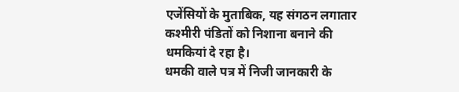एजेंसियों के मुताबिक, यह संगठन लगातार कश्मीरी पंडितों को निशाना बनाने की धमकियां दे रहा है।
धमकी वाले पत्र में निजी जानकारी के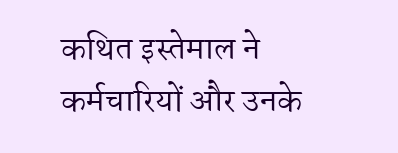कथित इस्तेमाल ने कर्मचारियों और उनके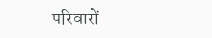परिवारों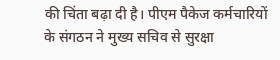की चिंता बढ़ा दी है। पीएम पैकेज कर्मचारियों के संगठन ने मुख्य सचिव से सुरक्षा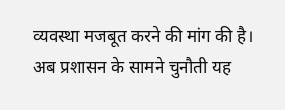व्यवस्था मजबूत करने की मांग की है। अब प्रशासन के सामने चुनौती यह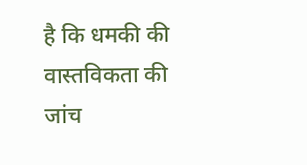है कि धमकी की वास्तविकता की जांच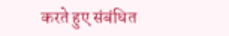करते हुए संबंधित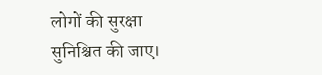लोगों की सुरक्षा सुनिश्चित की जाए।